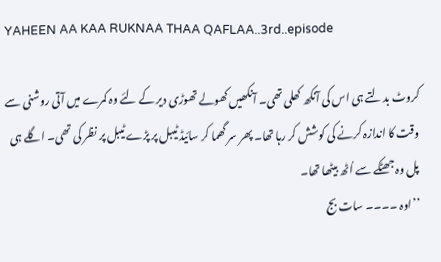YAHEEN AA KAA RUKNAA THAA QAFLAA..3rd..episode

کروٹ بدلتے ہی اس کی آنکھ کھلی تھی۔ آنکھیں کھولے تھوڑی دیر کے لئے وہ کمرے میں آتی روشنی سے وقت کا اندازہ کرنے کی کوشش کر رہا تھا۔ پھر سر گھما کر سائیڈ ٹیبل پر پڑے ٹیبل پر نظر کی تھی۔ اگلے ہی پل وہ جھٹکے سے اُٹھ بیٹھا تھا۔
’’اوہ ۔۔۔۔ سات بج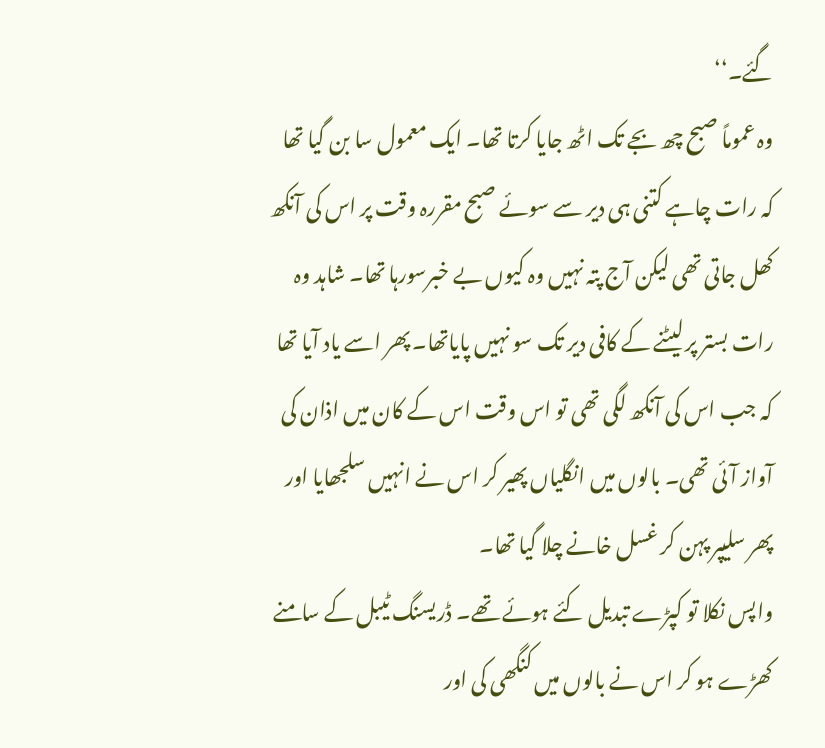گئے۔‘‘
وہ عموماً صبح چھ بجے تک اٹھ جایا کرتا تھا۔ ایک معمول سا بن گیا تھا کہ رات چاہے کتنی ہی دیر سے سوئے صبح مقررہ وقت پر اس کی آنکھ کھل جاتی تھی لیکن آج پتہ نہیں وہ کیوں بے خبرسورہا تھا۔ شاہد وہ رات بستر پر لیٹنے کے کافی دیر تک سو نہیں پایاتھا۔ پھر اسے یاد آیا تھا کہ جب اس کی آنکھ لگی تھی تو اس وقت اس کے کان میں اذان کی آواز آئی تھی۔ بالوں میں انگلیاں پھیر کر اس نے انہیں سلجھایا اور پھر سلیپر پہن کر غسل خانے چلا گیا تھا۔
واپس نکلا تو کپڑے تبدیل کئے ہوئے تھے۔ ڈریسنگ ٹیبل کے سامنے کھڑے ہو کر اس نے بالوں میں کنگھی کی اور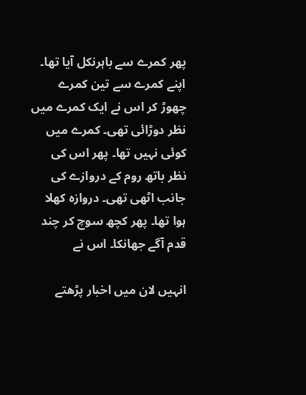پھر کمرے سے باہرنکل آیا تھا۔ اپنے کمرے سے تین کمرے چھوڑ کر اس نے ایک کمرے میں نظر دوڑائی تھی۔ کمرے میں کوئی نہیں تھا۔ پھر اس کی نظر باتھ روم کے دروازے کی جانب اٹھی تھی۔ دروازہ کھلا ہوا تھا۔ پھر کچھ سوچ کر چند قدم آگے جھانکا۔ اس نے

انہیں لان میں اخبار پڑھتے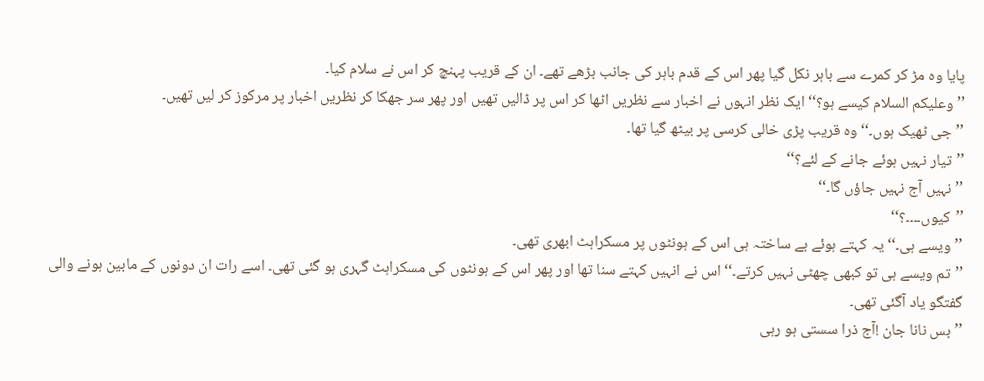پایا وہ مڑ کر کمرے سے باہر نکل گیا پھر اس کے قدم باہر کی جانب بڑھے تھے۔ ان کے قریب پہنچ کر اس نے سلام کیا۔
’’وعلیکم السلام کیسے ہو؟‘‘ایک نظر انہوں نے اخبار سے نظریں اٹھا کر اس پر ڈالیں تھیں اور پھر سر جھکا کر نظریں اخبار پر مرکوز کر لیں تھیں۔
’’جی ٹھیک ہوں۔‘‘ وہ قریب پڑی خالی کرسی پر بیٹھ گیا تھا۔
’’تیار نہیں ہوئے جانے کے لئے؟‘‘
’’نہیں آج نہیں جاؤں گا۔‘‘
’’کیوں۔۔۔۔؟‘‘
’’ویسے ہی۔‘‘ یہ کہتے ہوئے بے ساختہ ہی اس کے ہونٹوں پر مسکراہٹ ابھری تھی۔
’’تم ویسے ہی تو کبھی چھٹی نہیں کرتے۔‘‘ اس نے انہیں کہتے سنا تھا اور پھر اس کے ہونٹوں کی مسکراہٹ گہری ہو گئی تھی۔ اسے رات ان دونوں کے مابین ہونے والی گفتگو یاد آگئی تھی۔
’’بس نانا جان !آج ذرا سستی ہو رہی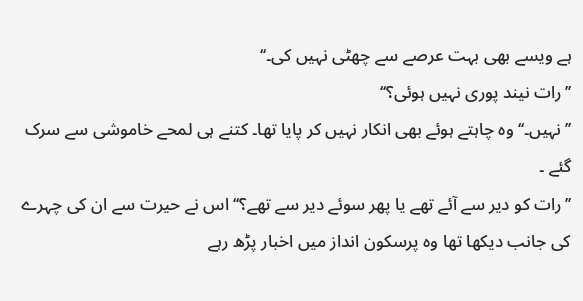ہے ویسے بھی بہت عرصے سے چھٹی نہیں کی۔‘‘
’’رات نیند پوری نہیں ہوئی؟‘‘
’’نہیں۔‘‘ وہ چاہتے ہوئے بھی انکار نہیں کر پایا تھا۔ کتنے ہی لمحے خاموشی سے سرک گئے ۔
’’رات کو دیر سے آئے تھے یا پھر سوئے دیر سے تھے؟‘‘ اس نے حیرت سے ان کی چہرے کی جانب دیکھا تھا وہ پرسکون انداز میں اخبار پڑھ رہے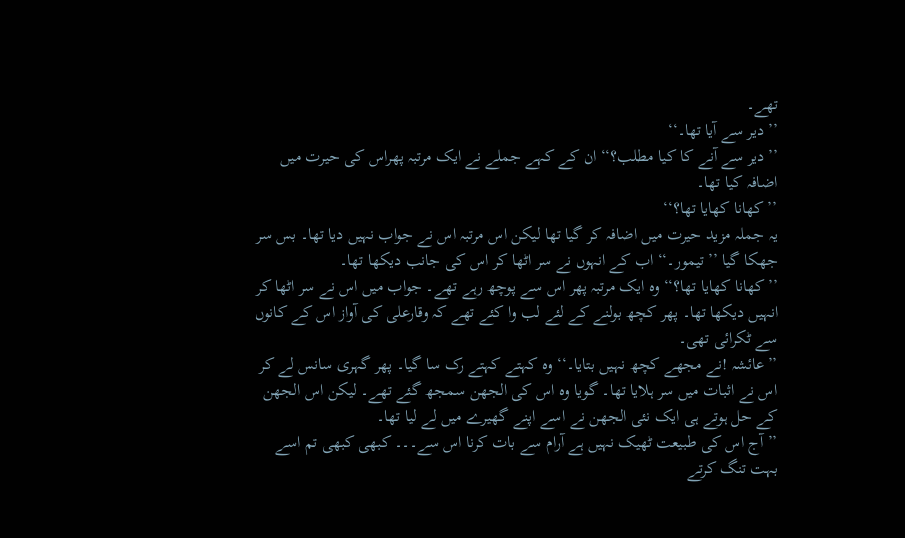تھے۔
’’دیر سے آیا تھا۔‘‘
’’دیر سے آنے کا کیا مطلب؟‘‘ ان کے کہے جملے نے ایک مرتبہ پھراس کی حیرت میں اضافہ کیا تھا۔
’’کھانا کھایا تھا؟‘‘
یہ جملہ مزید حیرت میں اضافہ کر گیا تھا لیکن اس مرتبہ اس نے جواب نہیں دیا تھا۔ بس سر جھکا گیا ’’تیمور۔‘‘ اب کے انہوں نے سر اٹھا کر اس کی جانب دیکھا تھا۔
’’کھانا کھایا تھا؟‘‘ وہ ایک مرتبہ پھر اس سے پوچھ رہے تھے۔ جواب میں اس نے سر اٹھا کر انہیں دیکھا تھا۔ پھر کچھ بولنے کے لئے لب وا کئے تھے کہ وقارعلی کی آواز اس کے کانوں سے ٹکرائی تھی۔
’’عائشہ !نے مجھے کچھ نہیں بتایا۔‘‘ وہ کہتے کہتے رک سا گیا۔ پھر گہری سانس لے کر اس نے اثبات میں سر ہلایا تھا۔ گویا وہ اس کی الجھن سمجھ گئے تھے۔ لیکن اس الجھن کے حل ہوتے ہی ایک نئی الجھن نے اسے اپنے گھیرے میں لے لیا تھا۔
’’آج اس کی طبیعت ٹھیک نہیں ہے آرام سے بات کرنا اس سے۔۔۔ کبھی کبھی تم اسے بہت تنگ کرتے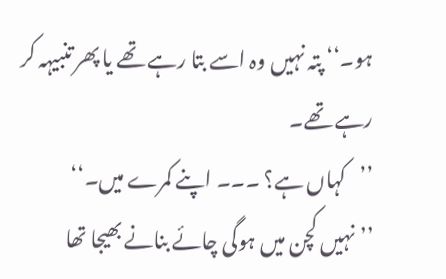ہو۔‘‘ پتہ نہیں وہ اسے بتا رہے تھے یا پھر تنبیہہ کر رہے تھے۔
’’کہاں ہے؟ ۔۔۔ اپنے کمرے میں۔‘‘
’’نہیں کچن میں ہوگی چائے بنانے بھیجا تھا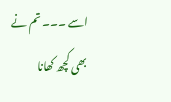اسے ۔۔۔ تم نے بھی کچھ کھانا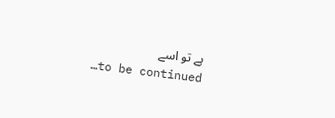ہے تو اسے
…to be continued